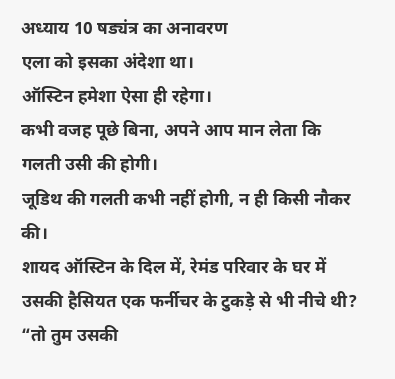अध्याय 10 षड्यंत्र का अनावरण
एला को इसका अंदेशा था।
ऑस्टिन हमेशा ऐसा ही रहेगा।
कभी वजह पूछे बिना, अपने आप मान लेता कि गलती उसी की होगी।
जूडिथ की गलती कभी नहीं होगी, न ही किसी नौकर की।
शायद ऑस्टिन के दिल में, रेमंड परिवार के घर में उसकी हैसियत एक फर्नीचर के टुकड़े से भी नीचे थी?
“तो तुम उसकी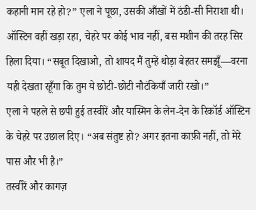कहानी मान रहे हो?” एला ने पूछा, उसकी आँखों में ठंडी-सी निराशा थी।
ऑस्टिन वहीं खड़ा रहा, चेहरे पर कोई भाव नहीं, बस मशीन की तरह सिर हिला दिया। “सबूत दिखाओ, तो शायद मैं तुम्हें थोड़ा बेहतर समझूँ—वरना यही देखता रहूँगा कि तुम ये छोटी-छोटी नौटंकियाँ जारी रखो।”
एला ने पहले से छपी हुई तस्वीरें और यास्मिन के लेन-देन के रिकॉर्ड ऑस्टिन के चेहरे पर उछाल दिए। “अब संतुष्ट हो? अगर इतना काफ़ी नहीं, तो मेरे पास और भी है।”
तस्वीरें और कागज़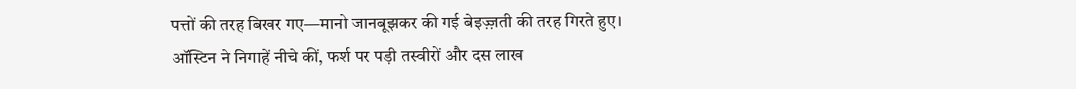पत्तों की तरह बिखर गए—मानो जानबूझकर की गई बेइज़्ज़ती की तरह गिरते हुए।
ऑस्टिन ने निगाहें नीचे कीं, फर्श पर पड़ी तस्वीरों और दस लाख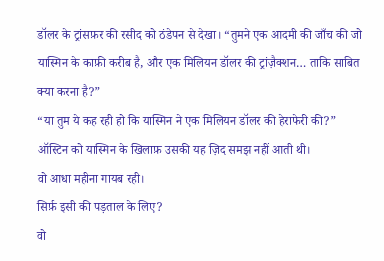डॉलर के ट्रांसफ़र की रसीद को ठंडेपन से देखा। “तुमने एक आदमी की जाँच की जो यास्मिन के काफ़ी करीब है, और एक मिलियन डॉलर की ट्रांज़ैक्शन… ताकि साबित क्या करना है?”
“या तुम ये कह रही हो कि यास्मिन ने एक मिलियन डॉलर की हेराफेरी की?”
ऑस्टिन को यास्मिन के खिलाफ़ उसकी यह ज़िद समझ नहीं आती थी।
वो आधा महीना गायब रही।
सिर्फ़ इसी की पड़ताल के लिए?
वो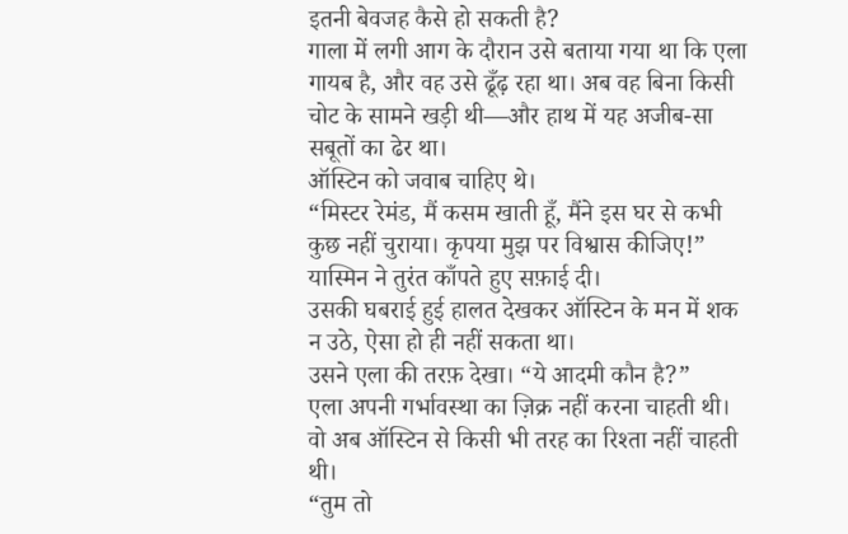इतनी बेवजह कैसे हो सकती है?
गाला में लगी आग के दौरान उसे बताया गया था कि एला गायब है, और वह उसे ढूँढ़ रहा था। अब वह बिना किसी चोट के सामने खड़ी थी—और हाथ में यह अजीब-सा सबूतों का ढेर था।
ऑस्टिन को जवाब चाहिए थे।
“मिस्टर रेमंड, मैं कसम खाती हूँ, मैंने इस घर से कभी कुछ नहीं चुराया। कृपया मुझ पर विश्वास कीजिए!” यास्मिन ने तुरंत काँपते हुए सफ़ाई दी।
उसकी घबराई हुई हालत देखकर ऑस्टिन के मन में शक न उठे, ऐसा हो ही नहीं सकता था।
उसने एला की तरफ़ देखा। “ये आदमी कौन है?”
एला अपनी गर्भावस्था का ज़िक्र नहीं करना चाहती थी।
वो अब ऑस्टिन से किसी भी तरह का रिश्ता नहीं चाहती थी।
“तुम तो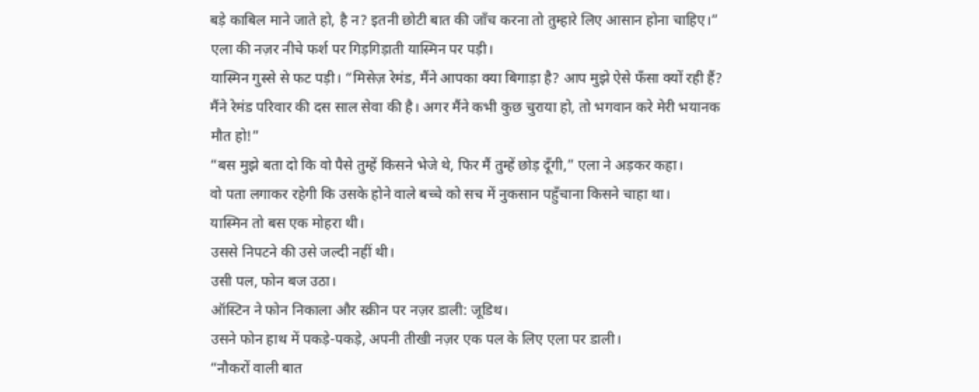बड़े काबिल माने जाते हो, है न? इतनी छोटी बात की जाँच करना तो तुम्हारे लिए आसान होना चाहिए।”
एला की नज़र नीचे फर्श पर गिड़गिड़ाती यास्मिन पर पड़ी।
यास्मिन गुस्से से फट पड़ी। “मिसेज़ रेमंड, मैंने आपका क्या बिगाड़ा है? आप मुझे ऐसे फँसा क्यों रही हैं? मैंने रेमंड परिवार की दस साल सेवा की है। अगर मैंने कभी कुछ चुराया हो, तो भगवान करे मेरी भयानक मौत हो!”
“बस मुझे बता दो कि वो पैसे तुम्हें किसने भेजे थे, फिर मैं तुम्हें छोड़ दूँगी,” एला ने अड़कर कहा।
वो पता लगाकर रहेगी कि उसके होने वाले बच्चे को सच में नुकसान पहुँचाना किसने चाहा था।
यास्मिन तो बस एक मोहरा थी।
उससे निपटने की उसे जल्दी नहीं थी।
उसी पल, फोन बज उठा।
ऑस्टिन ने फोन निकाला और स्क्रीन पर नज़र डाली: जूडिथ।
उसने फोन हाथ में पकड़े-पकड़े, अपनी तीखी नज़र एक पल के लिए एला पर डाली।
“नौकरों वाली बात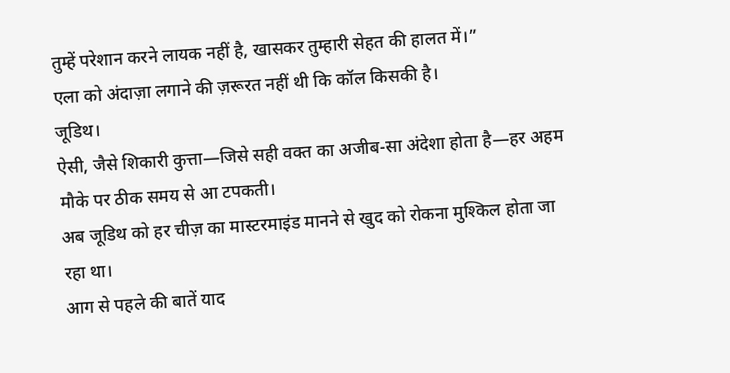तुम्हें परेशान करने लायक नहीं है, खासकर तुम्हारी सेहत की हालत में।”
एला को अंदाज़ा लगाने की ज़रूरत नहीं थी कि कॉल किसकी है।
जूडिथ।
ऐसी, जैसे शिकारी कुत्ता—जिसे सही वक्त का अजीब-सा अंदेशा होता है—हर अहम मौके पर ठीक समय से आ टपकती।
अब जूडिथ को हर चीज़ का मास्टरमाइंड मानने से खुद को रोकना मुश्किल होता जा रहा था।
आग से पहले की बातें याद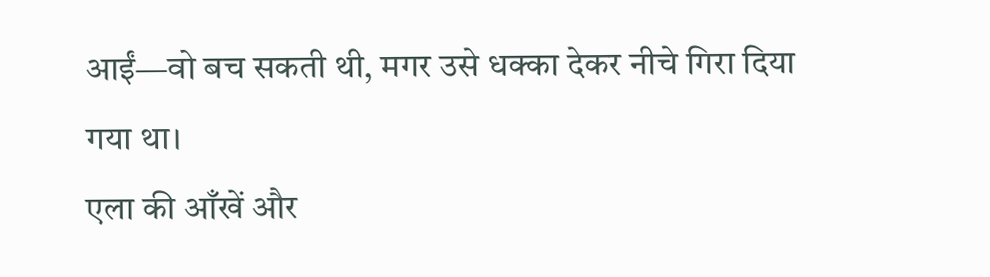आईं—वो बच सकती थी, मगर उसे धक्का देकर नीचे गिरा दिया गया था।
एला की आँखें और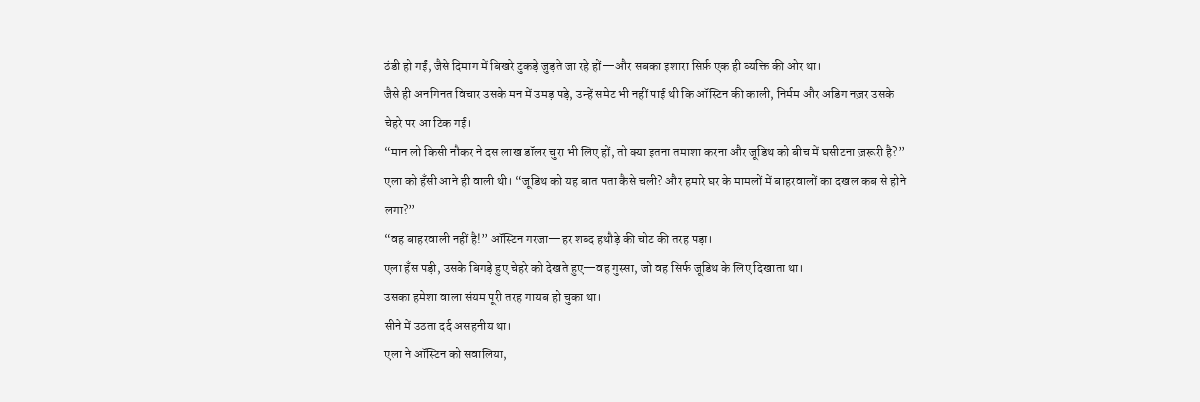ठंडी हो गईं, जैसे दिमाग में बिखरे टुकड़े जुड़ते जा रहे हों—और सबका इशारा सिर्फ़ एक ही व्यक्ति की ओर था।
जैसे ही अनगिनत विचार उसके मन में उमड़ पड़े, उन्हें समेट भी नहीं पाई थी कि ऑस्टिन की काली, निर्मम और अडिग नज़र उसके चेहरे पर आ टिक गई।
“मान लो किसी नौकर ने दस लाख डॉलर चुरा भी लिए हों, तो क्या इतना तमाशा करना और जूडिथ को बीच में घसीटना ज़रूरी है?”
एला को हँसी आने ही वाली थी। “जूडिथ को यह बात पता कैसे चली? और हमारे घर के मामलों में बाहरवालों का दखल कब से होने लगा?”
“वह बाहरवाली नहीं है!” ऑस्टिन गरजा—हर शब्द हथौड़े की चोट की तरह पड़ा।
एला हँस पड़ी, उसके बिगड़े हुए चेहरे को देखते हुए—वह गुस्सा, जो वह सिर्फ जूडिथ के लिए दिखाता था।
उसका हमेशा वाला संयम पूरी तरह गायब हो चुका था।
सीने में उठता दर्द असहनीय था।
एला ने ऑस्टिन को सवालिया,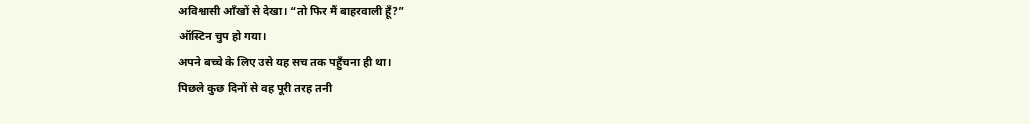अविश्वासी आँखों से देखा। “तो फिर मैं बाहरवाली हूँ?”
ऑस्टिन चुप हो गया।
अपने बच्चे के लिए उसे यह सच तक पहुँचना ही था।
पिछले कुछ दिनों से वह पूरी तरह तनी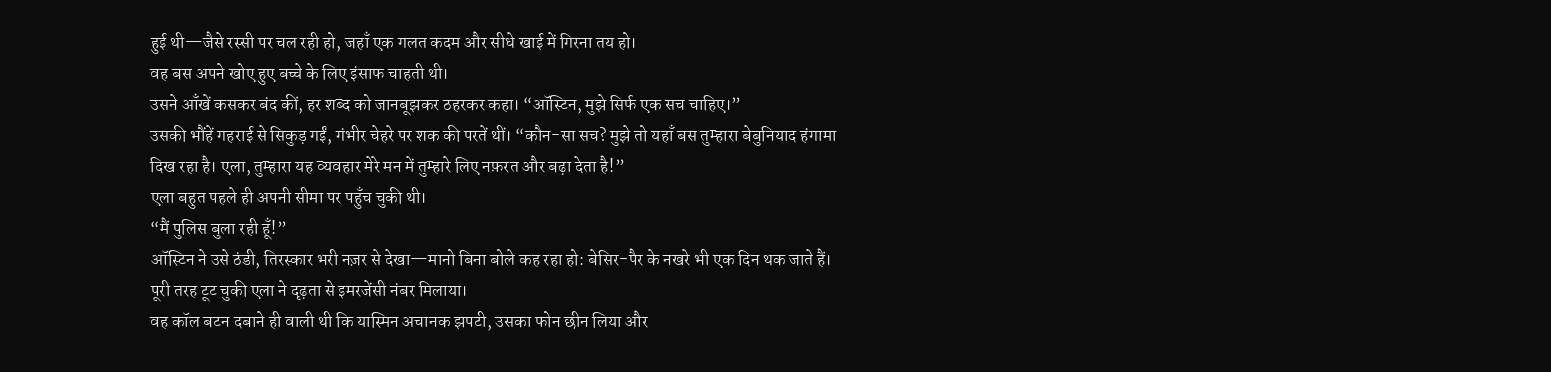हुई थी—जैसे रस्सी पर चल रही हो, जहाँ एक गलत कदम और सीधे खाई में गिरना तय हो।
वह बस अपने खोए हुए बच्चे के लिए इंसाफ चाहती थी।
उसने आँखें कसकर बंद कीं, हर शब्द को जानबूझकर ठहरकर कहा। “ऑस्टिन, मुझे सिर्फ एक सच चाहिए।”
उसकी भौंहें गहराई से सिकुड़ गईं, गंभीर चेहरे पर शक की परतें थीं। “कौन-सा सच? मुझे तो यहाँ बस तुम्हारा बेबुनियाद हंगामा दिख रहा है। एला, तुम्हारा यह व्यवहार मेरे मन में तुम्हारे लिए नफ़रत और बढ़ा देता है!”
एला बहुत पहले ही अपनी सीमा पर पहुँच चुकी थी।
“मैं पुलिस बुला रही हूँ!”
ऑस्टिन ने उसे ठंडी, तिरस्कार भरी नज़र से देखा—मानो बिना बोले कह रहा हो: बेसिर-पैर के नखरे भी एक दिन थक जाते हैं।
पूरी तरह टूट चुकी एला ने दृढ़ता से इमरजेंसी नंबर मिलाया।
वह कॉल बटन दबाने ही वाली थी कि यास्मिन अचानक झपटी, उसका फोन छीन लिया और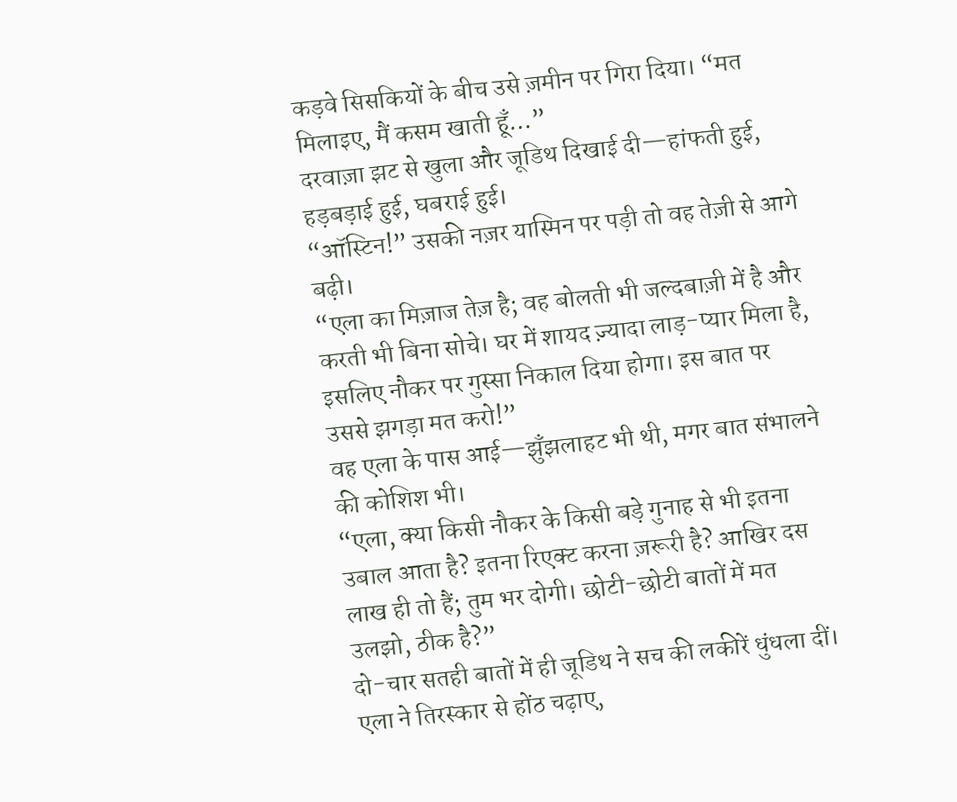कड़वे सिसकियों के बीच उसे ज़मीन पर गिरा दिया। “मत मिलाइए, मैं कसम खाती हूँ…”
दरवाज़ा झट से खुला और जूडिथ दिखाई दी—हांफती हुई, हड़बड़ाई हुई, घबराई हुई।
“ऑस्टिन!” उसकी नज़र यास्मिन पर पड़ी तो वह तेज़ी से आगे बढ़ी।
“एला का मिज़ाज तेज़ है; वह बोलती भी जल्दबाज़ी में है और करती भी बिना सोचे। घर में शायद ज़्यादा लाड़-प्यार मिला है, इसलिए नौकर पर गुस्सा निकाल दिया होगा। इस बात पर उससे झगड़ा मत करो!”
वह एला के पास आई—झुँझलाहट भी थी, मगर बात संभालने की कोशिश भी।
“एला, क्या किसी नौकर के किसी बड़े गुनाह से भी इतना उबाल आता है? इतना रिएक्ट करना ज़रूरी है? आखिर दस लाख ही तो हैं; तुम भर दोगी। छोटी-छोटी बातों में मत उलझो, ठीक है?”
दो-चार सतही बातों में ही जूडिथ ने सच की लकीरें धुंधला दीं।
एला ने तिरस्कार से होंठ चढ़ाए,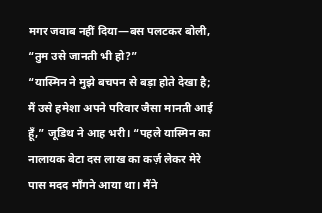मगर जवाब नहीं दिया—बस पलटकर बोली, “तुम उसे जानती भी हो?”
“यास्मिन ने मुझे बचपन से बड़ा होते देखा है; मैं उसे हमेशा अपने परिवार जैसा मानती आई हूँ,” जूडिथ ने आह भरी। “पहले यास्मिन का नालायक बेटा दस लाख का कर्ज़ लेकर मेरे पास मदद माँगने आया था। मैंने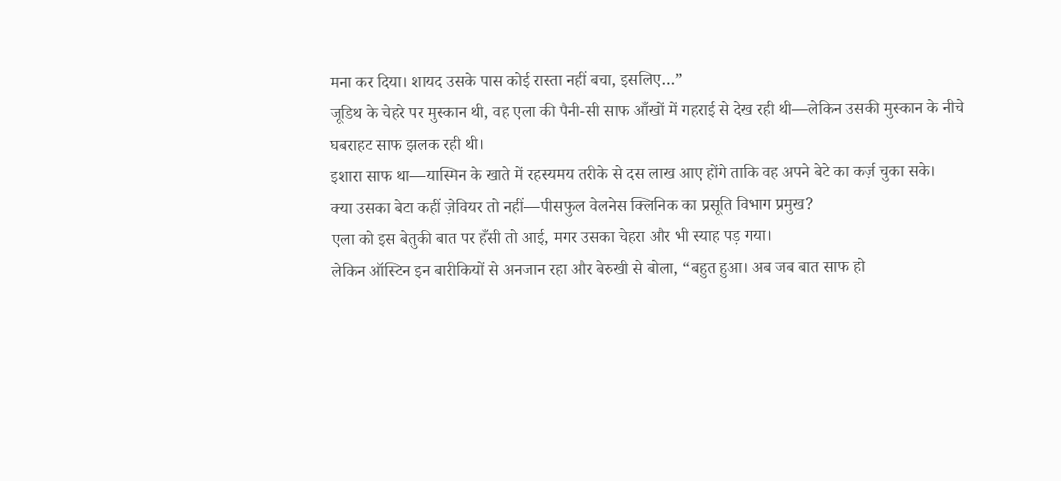मना कर दिया। शायद उसके पास कोई रास्ता नहीं बचा, इसलिए…”
जूडिथ के चेहरे पर मुस्कान थी, वह एला की पैनी-सी साफ आँखों में गहराई से देख रही थी—लेकिन उसकी मुस्कान के नीचे घबराहट साफ झलक रही थी।
इशारा साफ था—यास्मिन के खाते में रहस्यमय तरीके से दस लाख आए होंगे ताकि वह अपने बेटे का कर्ज़ चुका सके।
क्या उसका बेटा कहीं ज़ेवियर तो नहीं—पीसफुल वेलनेस क्लिनिक का प्रसूति विभाग प्रमुख?
एला को इस बेतुकी बात पर हँसी तो आई, मगर उसका चेहरा और भी स्याह पड़ गया।
लेकिन ऑस्टिन इन बारीकियों से अनजान रहा और बेरुखी से बोला, “बहुत हुआ। अब जब बात साफ हो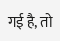गई है, तो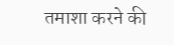तमाशा करने की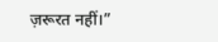ज़रूरत नहीं।”